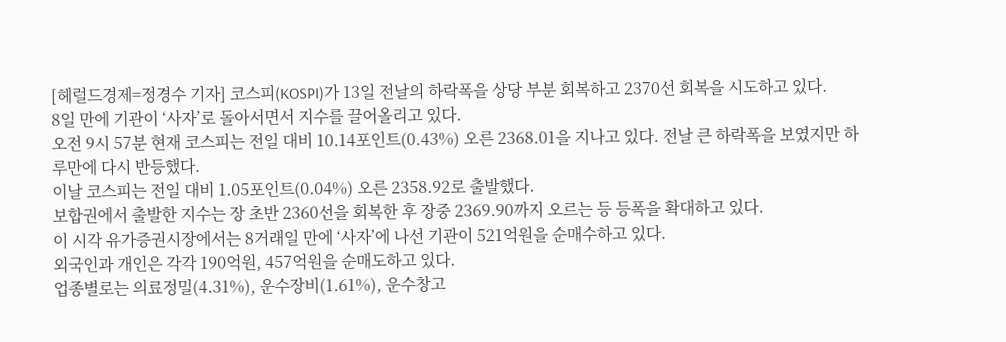[헤럴드경제=정경수 기자] 코스피(KOSPI)가 13일 전날의 하락폭을 상당 부분 회복하고 2370선 회복을 시도하고 있다.
8일 만에 기관이 ‘사자’로 돌아서면서 지수를 끌어올리고 있다.
오전 9시 57분 현재 코스피는 전일 대비 10.14포인트(0.43%) 오른 2368.01을 지나고 있다. 전날 큰 하락폭을 보였지만 하루만에 다시 반등했다.
이날 코스피는 전일 대비 1.05포인트(0.04%) 오른 2358.92로 출발했다.
보합권에서 출발한 지수는 장 초반 2360선을 회복한 후 장중 2369.90까지 오르는 등 등폭을 확대하고 있다.
이 시각 유가증권시장에서는 8거래일 만에 ‘사자’에 나선 기관이 521억원을 순매수하고 있다.
외국인과 개인은 각각 190억원, 457억원을 순매도하고 있다.
업종별로는 의료정밀(4.31%), 운수장비(1.61%), 운수창고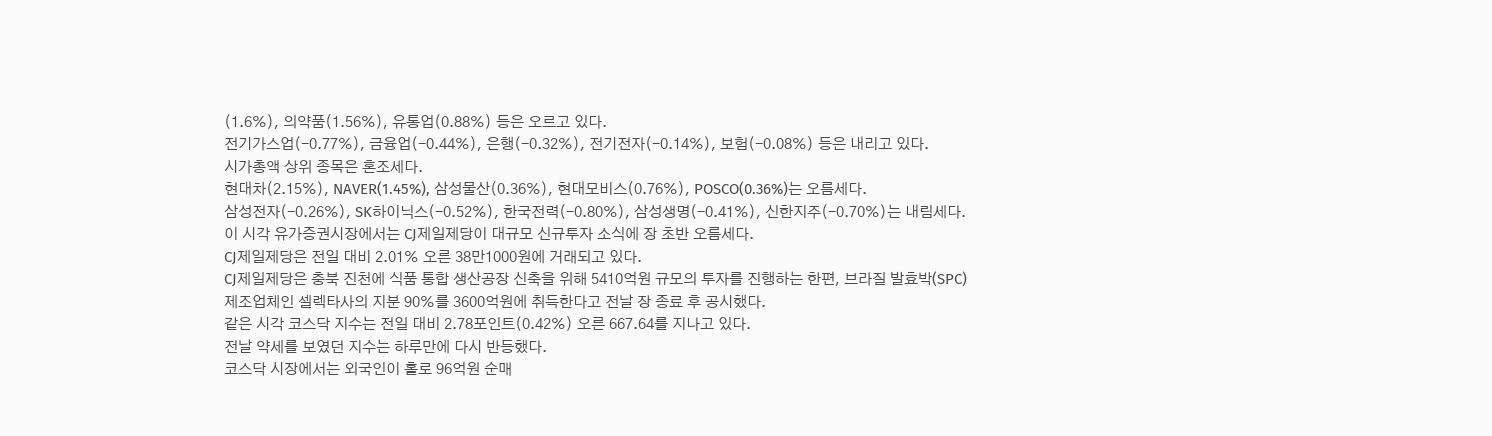(1.6%), 의약품(1.56%), 유통업(0.88%) 등은 오르고 있다.
전기가스업(-0.77%), 금융업(-0.44%), 은행(-0.32%), 전기전자(-0.14%), 보험(-0.08%) 등은 내리고 있다.
시가총액 상위 종목은 혼조세다.
현대차(2.15%), NAVER(1.45%), 삼성물산(0.36%), 현대모비스(0.76%), POSCO(0.36%)는 오름세다.
삼성전자(-0.26%), SK하이닉스(-0.52%), 한국전력(-0.80%), 삼성생명(-0.41%), 신한지주(-0.70%)는 내림세다.
이 시각 유가증권시장에서는 CJ제일제당이 대규모 신규투자 소식에 장 초반 오름세다.
CJ제일제당은 전일 대비 2.01% 오른 38만1000원에 거래되고 있다.
CJ제일제당은 충북 진천에 식품 통합 생산공장 신축을 위해 5410억원 규모의 투자를 진행하는 한편, 브라질 발효박(SPC) 제조업체인 셀렉타사의 지분 90%를 3600억원에 취득한다고 전날 장 종료 후 공시했다.
같은 시각 코스닥 지수는 전일 대비 2.78포인트(0.42%) 오른 667.64를 지나고 있다.
전날 약세를 보였던 지수는 하루만에 다시 반등했다.
코스닥 시장에서는 외국인이 홀로 96억원 순매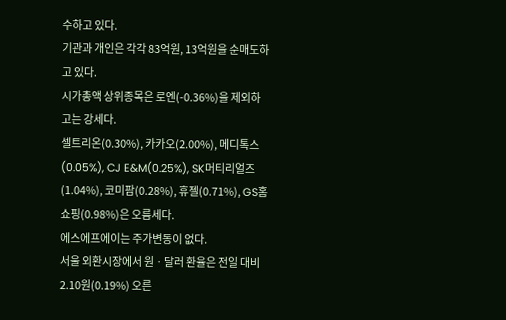수하고 있다.
기관과 개인은 각각 83억원, 13억원을 순매도하고 있다.
시가총액 상위종목은 로엔(-0.36%)을 제외하고는 강세다.
셀트리온(0.30%), 카카오(2.00%), 메디톡스(0.05%), CJ E&M(0.25%), SK머티리얼즈(1.04%), 코미팜(0.28%), 휴젤(0.71%), GS홈쇼핑(0.98%)은 오름세다.
에스에프에이는 주가변동이 없다.
서울 외환시장에서 원ㆍ달러 환율은 전일 대비 2.10원(0.19%) 오른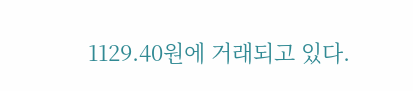1129.40원에 거래되고 있다.